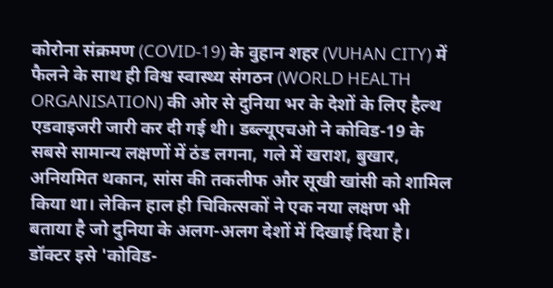कोरोना संक्रमण (COVID-19) के वुहान शहर (VUHAN CITY) में फैलने के साथ ही विश्व स्वास्थ्य संगठन (WORLD HEALTH ORGANISATION) की ओर से दुनिया भर के देशों के लिए हैल्थ एडवाइजरी जारी कर दी गई थी। डब्ल्यूएचओ ने कोविड-19 के सबसे सामान्य लक्षणों में ठंड लगना, गले में खराश, बुखार, अनियमित थकान, सांस की तकलीफ और सूखी खांसी को शामिल किया था। लेकिन हाल ही चिकित्सकों ने एक नया लक्षण भी बताया है जो दुनिया के अलग-अलग देशों में दिखाई दिया है। डॉक्टर इसे 'कोविड-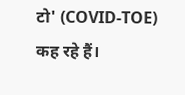टो' (COVID-TOE) कह रहे हैं।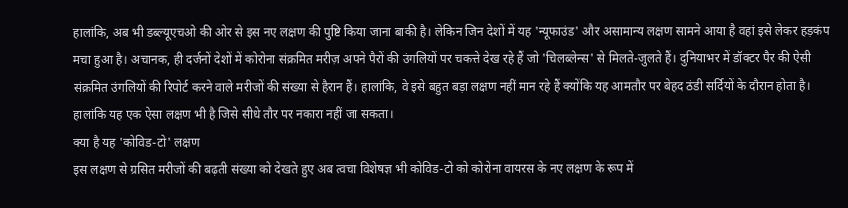हालांकि, अब भी डब्ल्यूएचओ की ओर से इस नए लक्षण की पुष्टि किया जाना बाकी है। लेकिन जिन देशों में यह 'न्यूफाउंड' और असामान्य लक्षण सामने आया है वहां इसे लेकर हड़कंप मचा हुआ है। अचानक, ही दर्जनों देशों में कोरोना संक्रमित मरीज़ अपने पैरों की उंगलियों पर चकत्ते देख रहे हैं जो 'चिलब्लेन्स' से मिलते-जुलते हैं। दुनियाभर में डॉक्टर पैर की ऐसी संक्रमित उंगलियों की रिपोर्ट करने वाले मरीजों की संख्या से हैरान हैं। हालांकि, वे इसे बहुत बड़ा लक्षण नहीं मान रहे हैं क्योंकि यह आमतौर पर बेहद ठंडी सर्दियों के दौरान होता है। हालांकि यह एक ऐसा लक्षण भी है जिसे सीधे तौर पर नकारा नहीं जा सकता।
क्या है यह 'कोविड-टो' लक्षण
इस लक्षण से ग्रसित मरीजों की बढ़ती संख्या को देखते हुए अब त्वचा विशेषज्ञ भी कोविड-टो को कोरोना वायरस के नए लक्षण के रूप में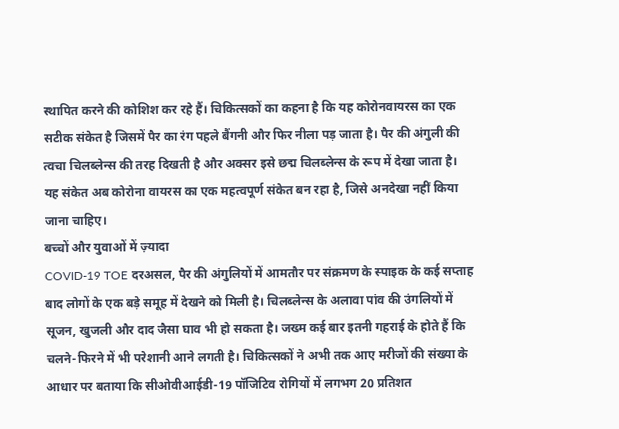स्थापित करने की कोशिश कर रहे हैं। चिकित्सकों का कहना है कि यह कोरोनवायरस का एक सटीक संकेत है जिसमें पैर का रंग पहले बैंगनी और फिर नीला पड़ जाता है। पैर की अंगुली की त्वचा चिलब्लेन्स की तरह दिखती है और अक्सर इसे छद्म चिलब्लेन्स के रूप में देखा जाता है। यह संकेत अब कोरोना वायरस का एक महत्वपूर्ण संकेत बन रहा है, जिसे अनदेखा नहीं किया जाना चाहिए।
बच्चों और युवाओं में ज़्यादा
COVID-19 TOE दरअसल, पैर की अंगुलियों में आमतौर पर संक्रमण के स्पाइक के कई सप्ताह बाद लोगों के एक बड़े समूह में देखने को मिली है। चिलब्लेन्स के अलावा पांव की उंगलियों में सूजन, खुजली और दाद जैसा घाव भी हो सकता है। जख्म कई बार इतनी गहराई के होते हैं कि चलने-फिरने में भी परेशानी आने लगती है। चिकित्सकों ने अभी तक आए मरीजों की संख्या के आधार पर बताया कि सीओवीआईडी-19 पॉजिटिव रोगियों में लगभग 20 प्रतिशत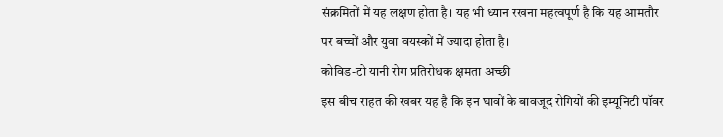संक्रमितों में यह लक्षण होता है। यह भी ध्यान रखना महत्वपूर्ण है कि यह आमतौर पर बच्चों और युवा वयस्कों में ज्यादा होता है।
कोविड-टो यानी रोग प्रतिरोधक क्षमता अच्छी
इस बीच राहत की खबर यह है कि इन घावों के बावजूद रोगियों की इम्यूनिटी पॉवर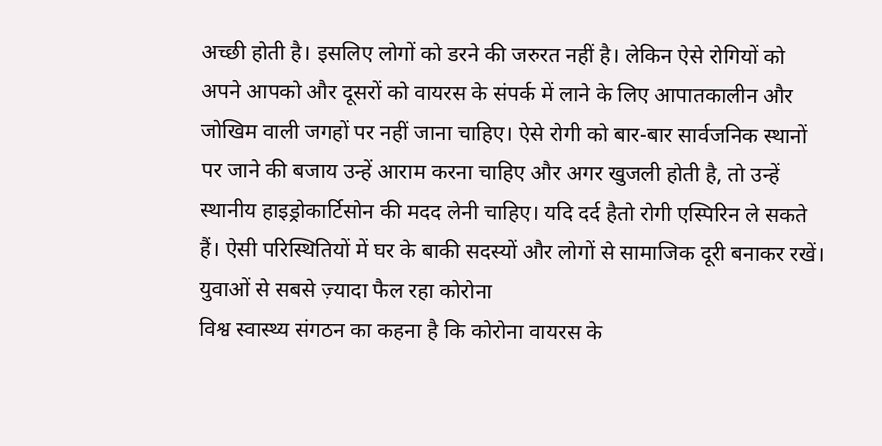अच्छी होती है। इसलिए लोगों को डरने की जरुरत नहीं है। लेकिन ऐसे रोगियों को अपने आपको और दूसरों को वायरस के संपर्क में लाने के लिए आपातकालीन और जोखिम वाली जगहों पर नहीं जाना चाहिए। ऐसे रोगी को बार-बार सार्वजनिक स्थानों पर जाने की बजाय उन्हें आराम करना चाहिए और अगर खुजली होती है, तो उन्हें स्थानीय हाइड्रोकार्टिसोन की मदद लेनी चाहिए। यदि दर्द हैतो रोगी एस्पिरिन ले सकते हैं। ऐसी परिस्थितियों में घर के बाकी सदस्यों और लोगों से सामाजिक दूरी बनाकर रखें।
युवाओं से सबसे ज़्यादा फैल रहा कोरोना
विश्व स्वास्थ्य संगठन का कहना है कि कोरोना वायरस के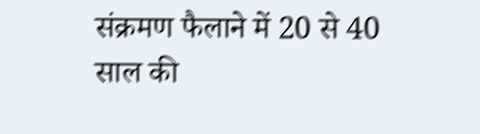संक्रमण फैलाने में 20 से 40 साल की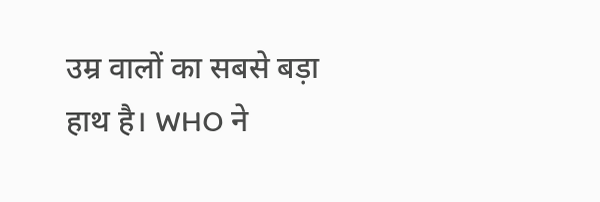उम्र वालों का सबसे बड़ा हाथ है। WHO ने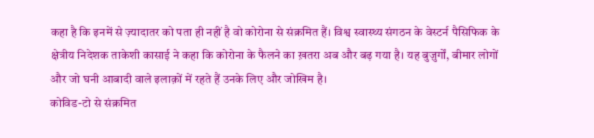कहा है कि इनमें से ज़्यादातर को पता ही नहीं है वो कोरोना से संक्रमित हैं। विश्व स्वास्थ्य संगठन के वेस्टर्न पैसिफिक के क्षेत्रीय निदेशक ताकेशी कासाई ने कहा कि कोरोना के फैलने का ख़तरा अब और बढ़ गया है। यह बुज़ुर्गों, बीमार लोगों और जो घनी आबादी वाले इलाक़ों में रहते हैं उनके लिए और जोखिम है।
कोविड-टो से संक्रमित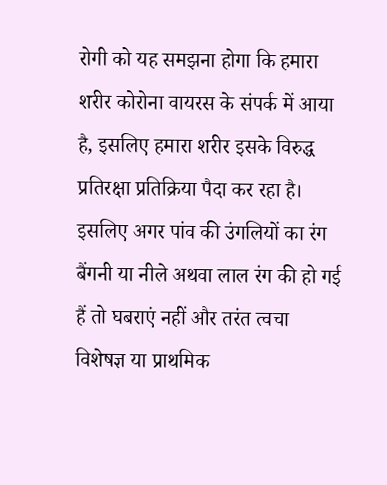रोगी को यह समझना होगा कि हमारा शरीर कोरोना वायरस के संपर्क में आया है, इसलिए हमारा शरीर इसके विरुद्ध प्रतिरक्षा प्रतिक्रिया पैदा कर रहा है। इसलिए अगर पांव की उंगलियों का रंग बैंगनी या नीले अथवा लाल रंग की हो गई हैं तो घबराएं नहीं और तरंत त्वचा विशेषज्ञ या प्राथमिक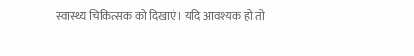स्वास्थ्य चिकित्सक को दिखाएं। यदि आवश्यक हो तो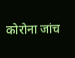कोरोना जांच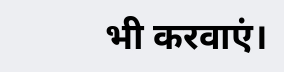भी करवाएं।